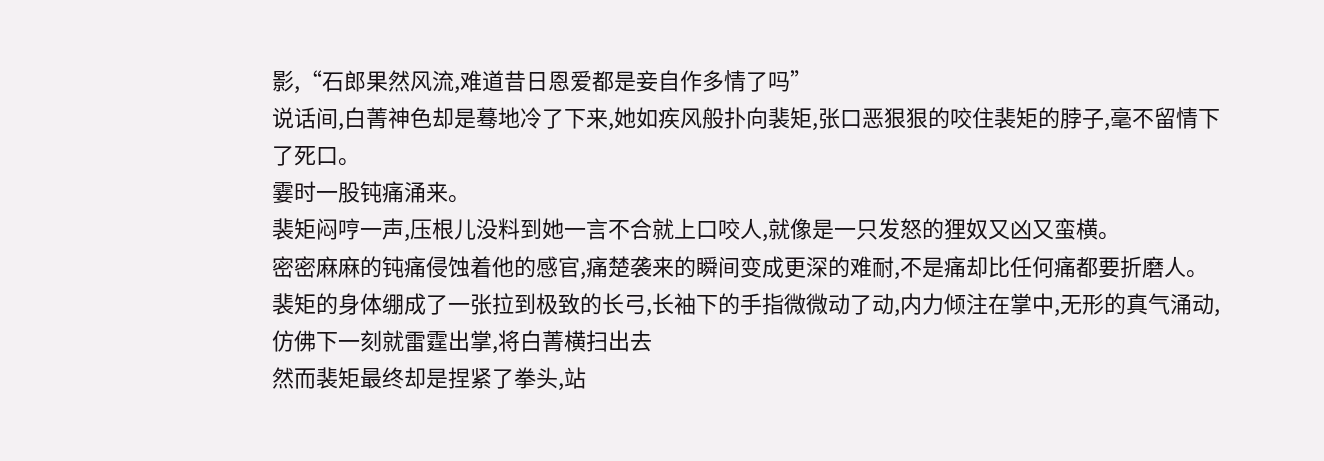影,“石郎果然风流,难道昔日恩爱都是妾自作多情了吗”
说话间,白菁神色却是蓦地冷了下来,她如疾风般扑向裴矩,张口恶狠狠的咬住裴矩的脖子,毫不留情下了死口。
霎时一股钝痛涌来。
裴矩闷哼一声,压根儿没料到她一言不合就上口咬人,就像是一只发怒的狸奴又凶又蛮横。
密密麻麻的钝痛侵蚀着他的感官,痛楚袭来的瞬间变成更深的难耐,不是痛却比任何痛都要折磨人。
裴矩的身体绷成了一张拉到极致的长弓,长袖下的手指微微动了动,内力倾注在掌中,无形的真气涌动,仿佛下一刻就雷霆出掌,将白菁横扫出去
然而裴矩最终却是捏紧了拳头,站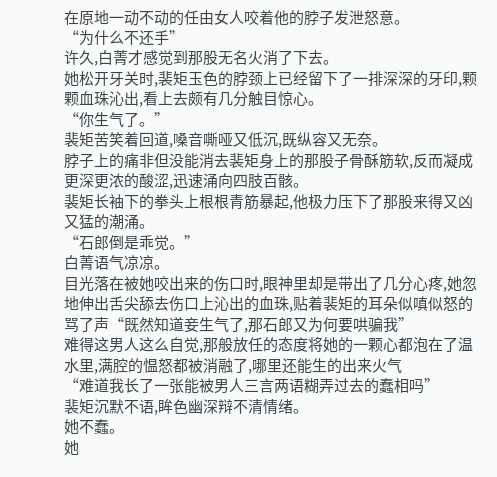在原地一动不动的任由女人咬着他的脖子发泄怒意。
“为什么不还手”
许久,白菁才感觉到那股无名火消了下去。
她松开牙关时,裴矩玉色的脖颈上已经留下了一排深深的牙印,颗颗血珠沁出,看上去颇有几分触目惊心。
“你生气了。”
裴矩苦笑着回道,嗓音嘶哑又低沉,既纵容又无奈。
脖子上的痛非但没能消去裴矩身上的那股子骨酥筋软,反而凝成更深更浓的酸涩,迅速涌向四肢百骸。
裴矩长袖下的拳头上根根青筋暴起,他极力压下了那股来得又凶又猛的潮涌。
“石郎倒是乖觉。”
白菁语气凉凉。
目光落在被她咬出来的伤口时,眼神里却是带出了几分心疼,她忽地伸出舌尖舔去伤口上沁出的血珠,贴着裴矩的耳朵似嗔似怒的骂了声“既然知道妾生气了,那石郎又为何要哄骗我”
难得这男人这么自觉,那般放任的态度将她的一颗心都泡在了温水里,满腔的愠怒都被消融了,哪里还能生的出来火气
“难道我长了一张能被男人三言两语糊弄过去的蠢相吗”
裴矩沉默不语,眸色幽深辩不清情绪。
她不蠢。
她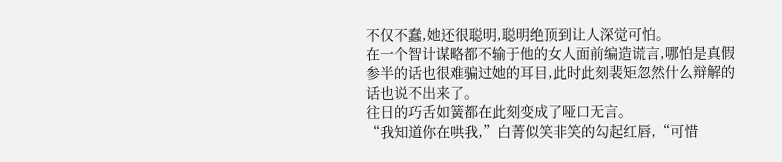不仅不蠢,她还很聪明,聪明绝顶到让人深觉可怕。
在一个智计谋略都不输于他的女人面前编造谎言,哪怕是真假参半的话也很难骗过她的耳目,此时此刻裴矩忽然什么辩解的话也说不出来了。
往日的巧舌如簧都在此刻变成了哑口无言。
“我知道你在哄我,”白菁似笑非笑的勾起红唇,“可惜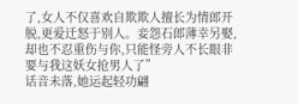了,女人不仅喜欢自欺欺人擅长为情郎开脱,更爱迁怒于别人。妾怨石郎薄幸另娶,却也不忍重伤与你,只能怪旁人不长眼非要与我这妖女抢男人了”
话音未落,她运起轻功翩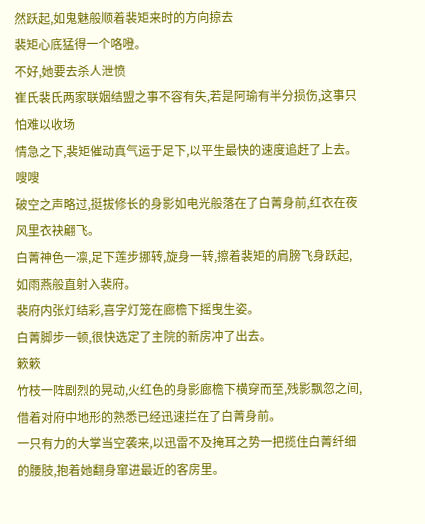然跃起,如鬼魅般顺着裴矩来时的方向掠去
裴矩心底猛得一个咯噔。
不好,她要去杀人泄愤
崔氏裴氏两家联姻结盟之事不容有失,若是阿瑜有半分损伤,这事只怕难以收场
情急之下,裴矩催动真气运于足下,以平生最快的速度追赶了上去。
嗖嗖
破空之声略过,挺拔修长的身影如电光般落在了白菁身前,红衣在夜风里衣袂翩飞。
白菁神色一凛,足下莲步挪转,旋身一转,擦着裴矩的肩膀飞身跃起,如雨燕般直射入裴府。
裴府内张灯结彩,喜字灯笼在廊檐下摇曳生姿。
白菁脚步一顿,很快选定了主院的新房冲了出去。
簌簌
竹枝一阵剧烈的晃动,火红色的身影廊檐下横穿而至,残影飘忽之间,借着对府中地形的熟悉已经迅速拦在了白菁身前。
一只有力的大掌当空袭来,以迅雷不及掩耳之势一把揽住白菁纤细的腰肢,抱着她翻身窜进最近的客房里。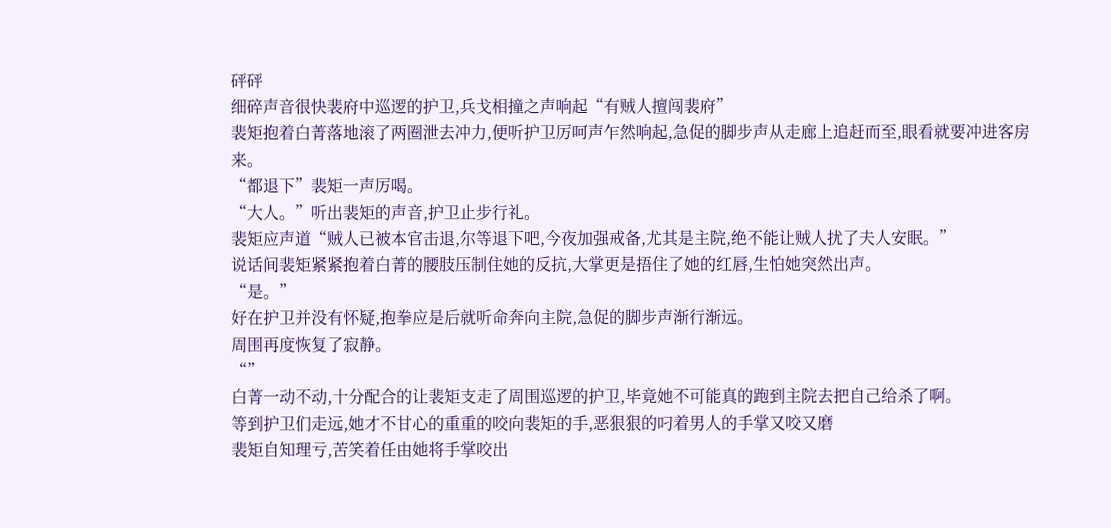砰砰
细碎声音很快裴府中巡逻的护卫,兵戈相撞之声响起“有贼人擅闯裴府”
裴矩抱着白菁落地滚了两圈泄去冲力,便听护卫厉呵声乍然响起,急促的脚步声从走廊上追赶而至,眼看就要冲进客房来。
“都退下”裴矩一声厉喝。
“大人。”听出裴矩的声音,护卫止步行礼。
裴矩应声道“贼人已被本官击退,尔等退下吧,今夜加强戒备,尤其是主院,绝不能让贼人扰了夫人安眠。”
说话间裴矩紧紧抱着白菁的腰肢压制住她的反抗,大掌更是捂住了她的红唇,生怕她突然出声。
“是。”
好在护卫并没有怀疑,抱拳应是后就听命奔向主院,急促的脚步声渐行渐远。
周围再度恢复了寂静。
“”
白菁一动不动,十分配合的让裴矩支走了周围巡逻的护卫,毕竟她不可能真的跑到主院去把自己给杀了啊。
等到护卫们走远,她才不甘心的重重的咬向裴矩的手,恶狠狠的叼着男人的手掌又咬又磨
裴矩自知理亏,苦笑着任由她将手掌咬出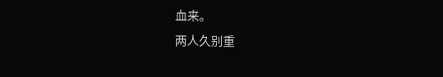血来。
两人久别重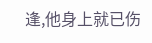逢,他身上就已伤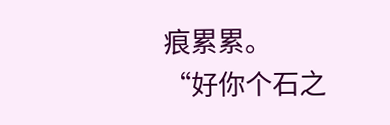痕累累。
“好你个石之